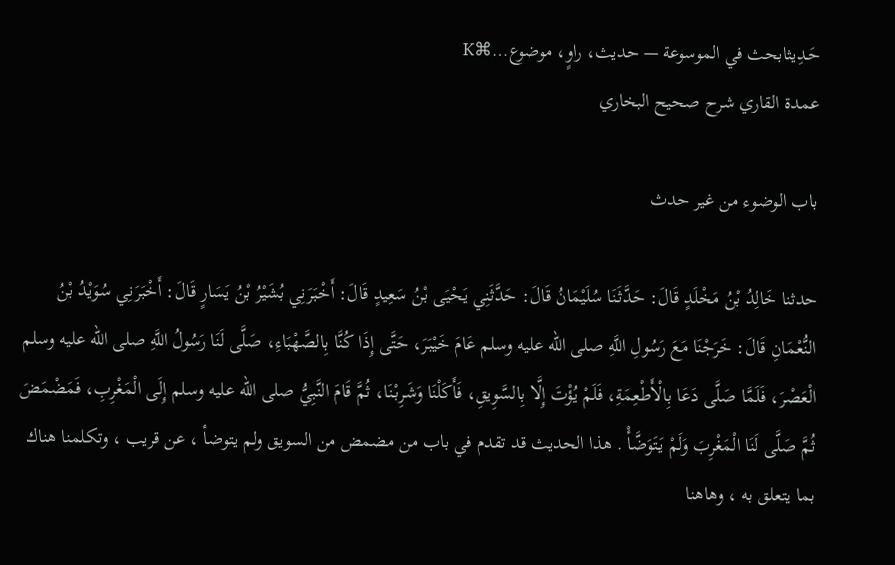حَـدِيثابحث في الموسوعة — حديث، راوٍ، موضوع…⌘K
عمدة القاري شرح صحيح البخاري

باب الوضوء من غير حدث

حدثنا خَالِدُ بْنُ مَخْلَدٍ قَالَ: حَدَّثَنَا سُلَيْمَانُ قَالَ: حَدَّثَنِي يَحْيَى بْنُ سَعِيدٍ قَالَ: أَخْبَرَنِي بُشَيْرُ بْنُ يَسَارٍ قَالَ: أَخْبَرَنِي سُوَيْدُ بْنُ النُّعْمَانِ قَالَ: خَرَجْنَا مَعَ رَسُولِ اللَّهِ صلى الله عليه وسلم عَامَ خَيْبَرَ، حَتَّى إِذَا كُنَّا بِالصَّهْبَاءِ، صَلَّى لَنَا رَسُولُ اللَّهِ صلى الله عليه وسلم الْعَصْرَ، فَلَمَّا صَلَّى دَعَا بِالْأَطْعِمَةِ، فَلَمْ يُؤْتَ إِلَّا بِالسَّوِيقِ، فَأَكَلْنَا وَشَرِبْنَا، ثُمَّ قَامَ النَّبِيُّ صلى الله عليه وسلم إِلَى الْمَغْرِبِ، فَمَضْمَضَ ثُمَّ صَلَّى لَنَا الْمَغْرِبَ وَلَمْ يَتَوَضَّأْ . هذا الحديث قد تقدم في باب من مضمض من السويق ولم يتوضأ ، عن قريب ، وتكلمنا هناك بما يتعلق به ، وهاهنا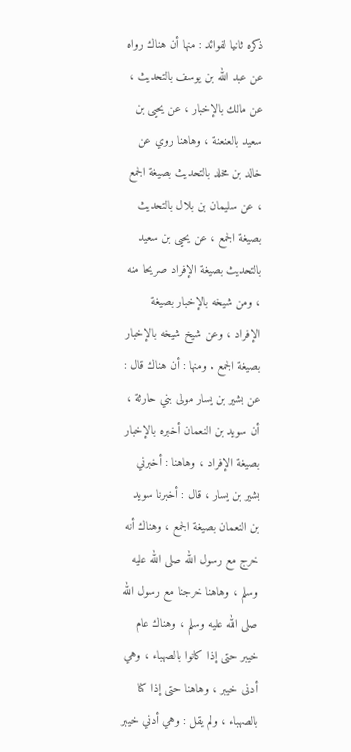ذكره ثانيا لفوائد : منها أن هناك رواه عن عبد الله بن يوسف بالتحديث ، عن مالك بالإخبار ، عن يحيى بن سعيد بالعنعنة ، وهاهنا روي عن خالد بن مخلد بالتحديث بصيغة الجمع ، عن سليمان بن بلال بالتحديث بصيغة الجمع ، عن يحيى بن سعيد بالتحديث بصيغة الإفراد صريحا منه ، ومن شيخه بالإخبار بصيغة الإفراد ، وعن شيخ شيخه بالإخبار بصيغة الجمع . ومنها : أن هناك قال : عن بشير بن يسار مولى بني حارثة ، أن سويد بن النعمان أخبره بالإخبار بصيغة الإفراد ، وهاهنا : أخبرني بشير بن يسار ، قال : أخبرنا سويد بن النعمان بصيغة الجمع ، وهناك أنه خرج مع رسول الله صلى الله عليه وسلم ، وهاهنا خرجنا مع رسول الله صلى الله عليه وسلم ، وهناك عام خيبر حتى إذا كانوا بالصهباء ، وهي أدنى خيبر ، وهاهنا حتى إذا كنا بالصهباء ، ولم يقل : وهي أدني خيبر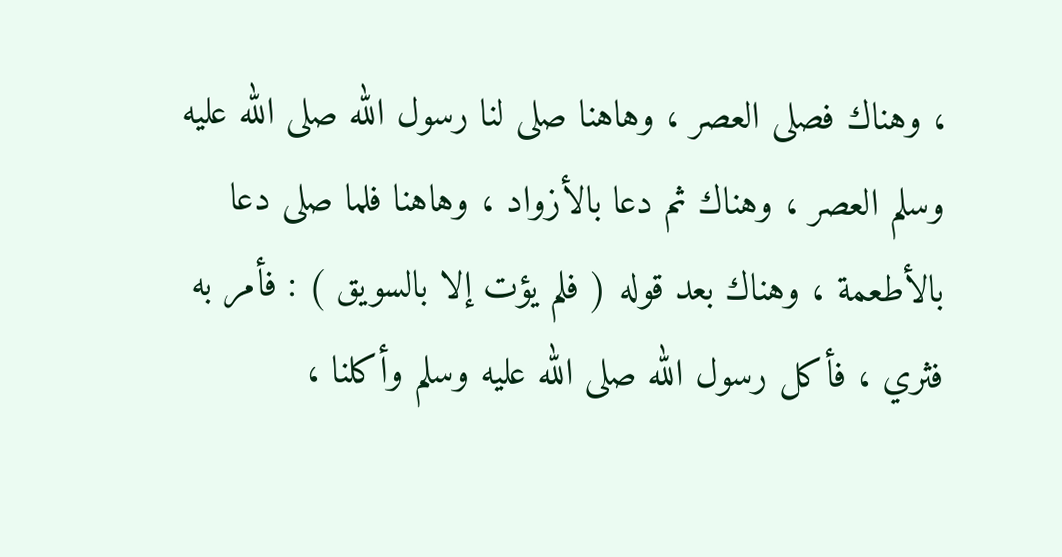، وهناك فصلى العصر ، وهاهنا صلى لنا رسول الله صلى الله عليه وسلم العصر ، وهناك ثم دعا بالأزواد ، وهاهنا فلما صلى دعا بالأطعمة ، وهناك بعد قوله ( فلم يؤت إلا بالسويق ) : فأمر به فثري ، فأكل رسول الله صلى الله عليه وسلم وأكلنا ،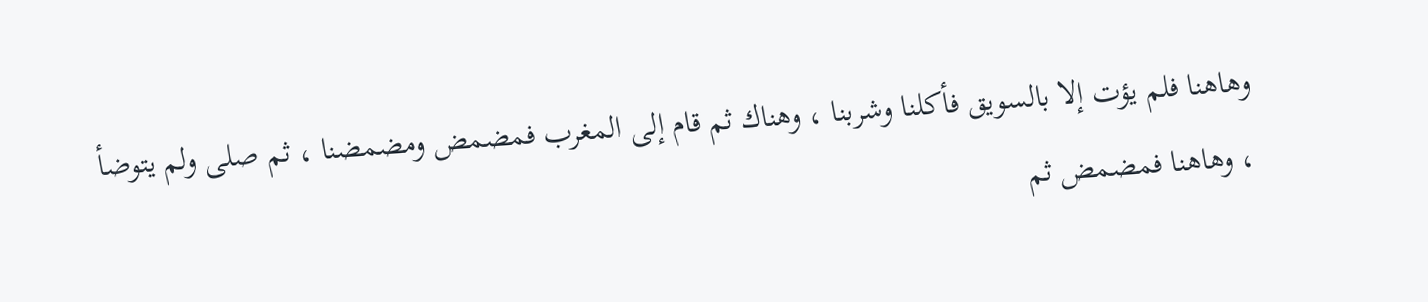وهاهنا فلم يؤت إلا بالسويق فأكلنا وشربنا ، وهناك ثم قام إلى المغرب فمضمض ومضمضنا ، ثم صلى ولم يتوضأ ، وهاهنا فمضمض ثم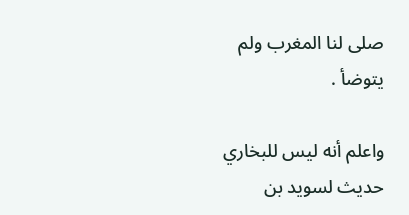صلى لنا المغرب ولم يتوضأ .

واعلم أنه ليس للبخاري حديث لسويد بن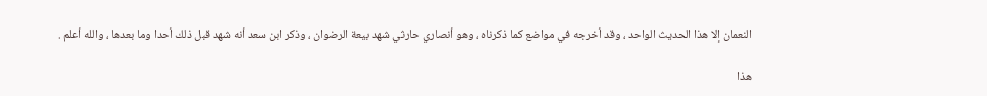النعمان إلا هذا الحديث الواحد ، وقد أخرجه في مواضع كما ذكرناه ، وهو أنصاري حارثي شهد بيعة الرضوان ، وذكر ابن سعد أنه شهد قبل ذلك أحدا وما بعدها ، والله أعلم .

هذا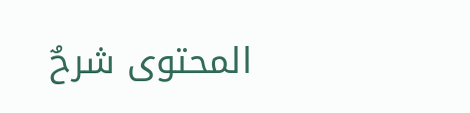المحتوى شرحٌ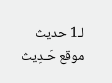لـ1 حديث
موقع حَـدِيث